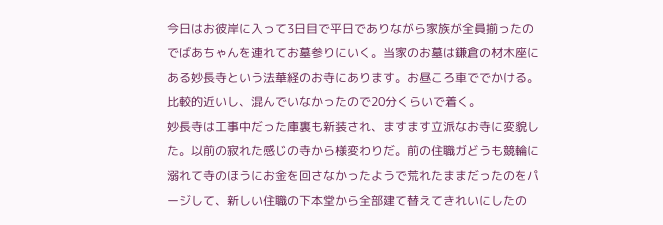今日はお彼岸に入って3日目で平日でありながら家族が全員揃ったのでばあちゃんを連れてお墓参りにいく。当家のお墓は鎌倉の材木座にある妙長寺という法華経のお寺にあります。お昼ころ車ででかける。比較的近いし、混んでいなかったので20分くらいで着く。
妙長寺は工事中だった庫裏も新装され、ますます立派なお寺に変貌した。以前の寂れた感じの寺から様変わりだ。前の住職ガどうも競輪に溺れて寺のほうにお金を回さなかったようで荒れたままだったのをパージして、新しい住職の下本堂から全部建て替えてきれいにしたの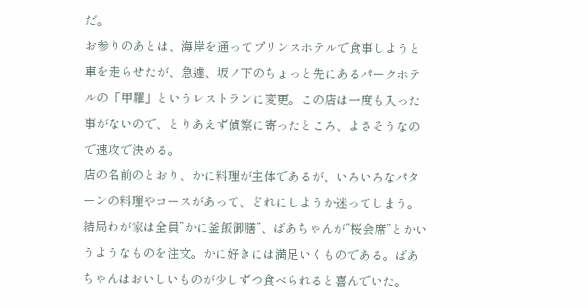だ。
お参りのあとは、海岸を通ってプリンスホテルで食事しようと車を走らせたが、急遽、坂ノ下のちょっと先にあるパークホテルの「甲羅」というレストランに変更。この店は一度も入った事がないので、とりあえず偵察に寄ったところ、よさそうなので速攻で決める。
店の名前のとおり、かに料理が主体であるが、いろいろなパターンの料理やコースがあって、どれにしようか迷ってしまう。結局わが家は全員”かに釜飯御膳”、ばあちゃんが”桜会席”とかいうようなものを注文。かに好きには満足いくものである。ばあちゃんはおいしいものが少しずつ食べられると喜んでいた。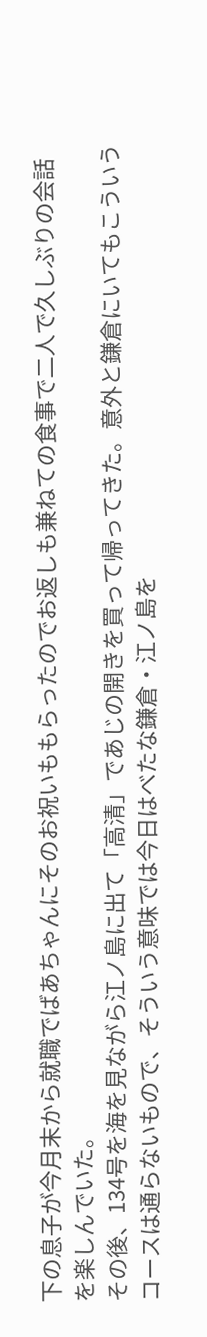下の息子が今月末から就職でばあちゃんにそのお祝いももらったのでお返しも兼ねての食事で二人で久しぶりの会話を楽しんでいた。
その後、134号を海を見ながら江ノ島に出て「高清」であじの開きを買って帰ってきた。意外と鎌倉にいてもこういうコースは通らないもので、そういう意味では今日はべたな鎌倉・江ノ島を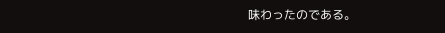味わったのである。